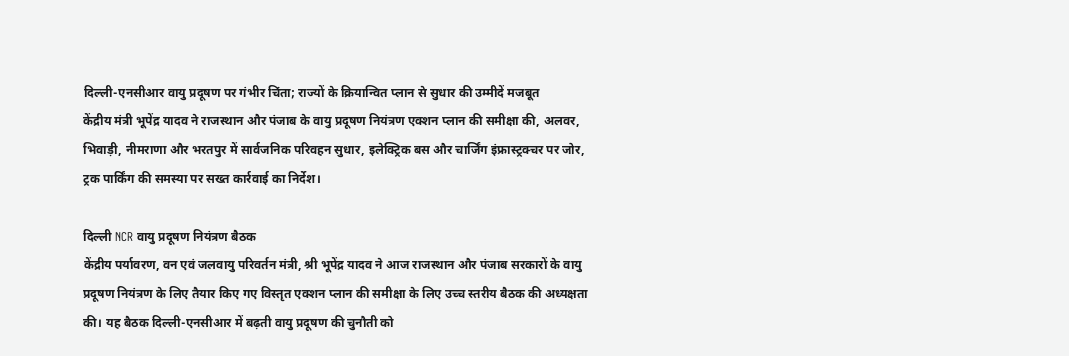दिल्ली-एनसीआर वायु प्रदूषण पर गंभीर चिंता; राज्यों के क्रियान्वित प्लान से सुधार की उम्मीदें मजबूत
केंद्रीय मंत्री भूपेंद्र यादव ने राजस्थान और पंजाब के वायु प्रदूषण नियंत्रण एक्शन प्लान की समीक्षा की, अलवर, भिवाड़ी, नीमराणा और भरतपुर में सार्वजनिक परिवहन सुधार, इलेक्ट्रिक बस और चार्जिंग इंफ्रास्ट्रक्चर पर जोर, ट्रक पार्किंग की समस्या पर सख्त कार्रवाई का निर्देश।

दिल्ली NCR वायु प्रदूषण नियंत्रण बैठक
केंद्रीय पर्यावरण, वन एवं जलवायु परिवर्तन मंत्री, श्री भूपेंद्र यादव ने आज राजस्थान और पंजाब सरकारों के वायु प्रदूषण नियंत्रण के लिए तैयार किए गए विस्तृत एक्शन प्लान की समीक्षा के लिए उच्च स्तरीय बैठक की अध्यक्षता की। यह बैठक दिल्ली-एनसीआर में बढ़ती वायु प्रदूषण की चुनौती को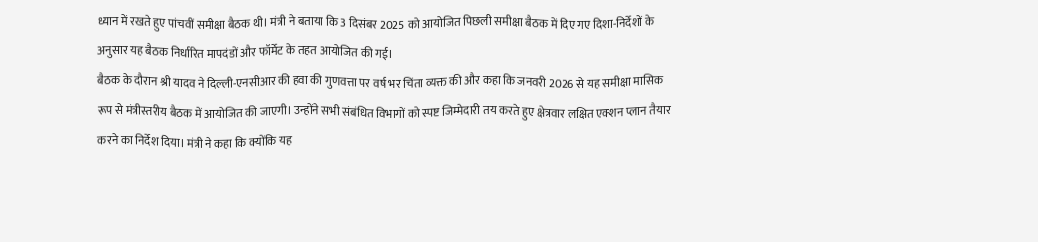ध्यान में रखते हुए पांचवीं समीक्षा बैठक थी। मंत्री ने बताया कि 3 दिसंबर 2025 को आयोजित पिछली समीक्षा बैठक में दिए गए दिशा-निर्देशों के अनुसार यह बैठक निर्धारित मापदंडों और फॉर्मेट के तहत आयोजित की गई।
बैठक के दौरान श्री यादव ने दिल्ली-एनसीआर की हवा की गुणवत्ता पर वर्ष भर चिंता व्यक्त की और कहा कि जनवरी 2026 से यह समीक्षा मासिक रूप से मंत्रीस्तरीय बैठक में आयोजित की जाएगी। उन्होंने सभी संबंधित विभागों को स्पष्ट जिम्मेदारी तय करते हुए क्षेत्रवार लक्षित एक्शन प्लान तैयार करने का निर्देश दिया। मंत्री ने कहा कि क्योंकि यह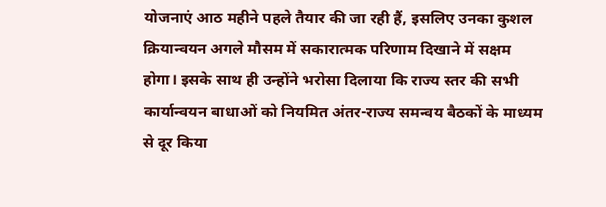योजनाएं आठ महीने पहले तैयार की जा रही हैं, इसलिए उनका कुशल क्रियान्वयन अगले मौसम में सकारात्मक परिणाम दिखाने में सक्षम होगा। इसके साथ ही उन्होंने भरोसा दिलाया कि राज्य स्तर की सभी कार्यान्वयन बाधाओं को नियमित अंतर-राज्य समन्वय बैठकों के माध्यम से दूर किया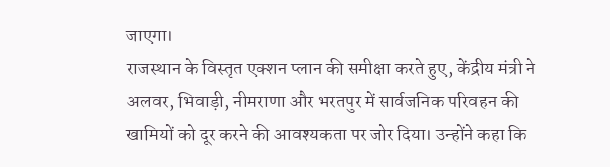जाएगा।
राजस्थान के विस्तृत एक्शन प्लान की समीक्षा करते हुए, केंद्रीय मंत्री ने अलवर, भिवाड़ी, नीमराणा और भरतपुर में सार्वजनिक परिवहन की खामियों को दूर करने की आवश्यकता पर जोर दिया। उन्होंने कहा कि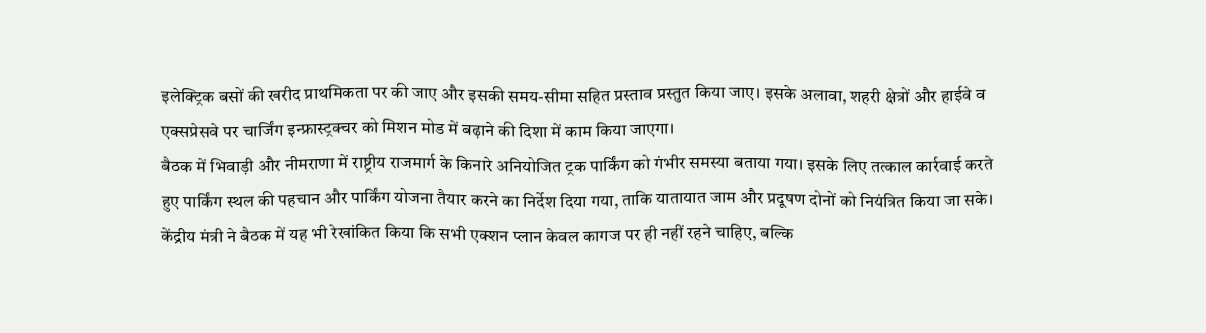इलेक्ट्रिक बसों की खरीद प्राथमिकता पर की जाए और इसकी समय-सीमा सहित प्रस्ताव प्रस्तुत किया जाए। इसके अलावा, शहरी क्षेत्रों और हाईवे व एक्सप्रेसवे पर चार्जिंग इन्फ्रास्ट्रक्चर को मिशन मोड में बढ़ाने की दिशा में काम किया जाएगा।
बैठक में भिवाड़ी और नीमराणा में राष्ट्रीय राजमार्ग के किनारे अनियोजित ट्रक पार्किंग को गंभीर समस्या बताया गया। इसके लिए तत्काल कार्रवाई करते हुए पार्किंग स्थल की पहचान और पार्किंग योजना तैयार करने का निर्देश दिया गया, ताकि यातायात जाम और प्रदूषण दोनों को नियंत्रित किया जा सके।
केंद्रीय मंत्री ने बैठक में यह भी रेखांकित किया कि सभी एक्शन प्लान केवल कागज पर ही नहीं रहने चाहिए, बल्कि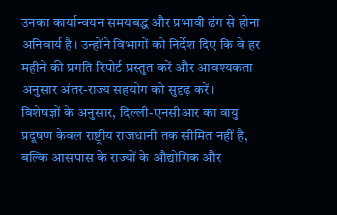उनका कार्यान्वयन समयबद्ध और प्रभावी ढंग से होना अनिवार्य है। उन्होंने विभागों को निर्देश दिए कि वे हर महीने की प्रगति रिपोर्ट प्रस्तुत करें और आवश्यकता अनुसार अंतर-राज्य सहयोग को सुदृढ़ करें।
विशेषज्ञों के अनुसार, दिल्ली-एनसीआर का वायु प्रदूषण केवल राष्ट्रीय राजधानी तक सीमित नहीं है, बल्कि आसपास के राज्यों के औद्योगिक और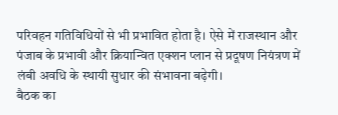परिवहन गतिविधियों से भी प्रभावित होता है। ऐसे में राजस्थान और पंजाब के प्रभावी और क्रियान्वित एक्शन प्लान से प्रदूषण नियंत्रण में लंबी अवधि के स्थायी सुधार की संभावना बढ़ेगी।
बैठक का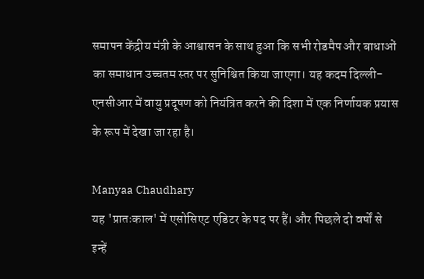समापन केंद्रीय मंत्री के आश्वासन के साथ हुआ कि सभी रोडमैप और बाधाओं का समाधान उच्चतम स्तर पर सुनिश्चित किया जाएगा। यह कदम दिल्ली-एनसीआर में वायु प्रदूषण को नियंत्रित करने की दिशा में एक निर्णायक प्रयास के रूप में देखा जा रहा है।

Manyaa Chaudhary
यह 'प्रातःकाल' में एसोसिएट एडिटर के पद पर हैं। और पिछले दो वर्षों से इन्हें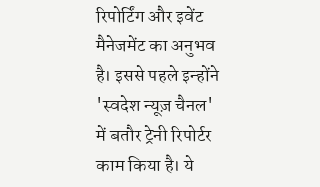रिपोर्टिंग और इवेंट मैनेजमेंट का अनुभव है। इससे पहले इन्होंने 'स्वदेश न्यूज़ चैनल' में बतौर ट्रेनी रिपोर्टर काम किया है। ये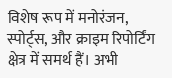विशेष रूप में मनोरंजन, स्पोर्ट्स, और क्राइम रिपोर्टिंग क्षेत्र में समर्थ हैं। अभी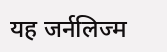यह जर्नलिज्म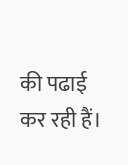की पढाई कर रही हैं।